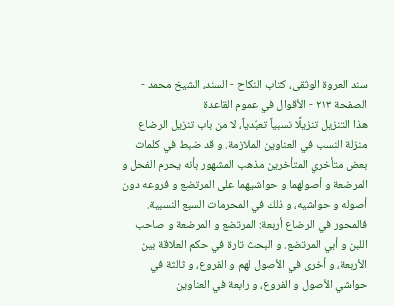سند العروة الوثقى، كتاب النكاح - السند، الشيخ محمد - الصفحة ٢١٣ - الأقوال في عموم القاعدة
هذا التنزيل تنزيلًا نسبياً تعبّدياً، لا من باب تنزيل الرضاع منزلة النسب في العناوين الملازمة. و قد ضبط في كلمات بعض متأخري المتأخرين مذهب المشهور بأنه يحرم الفحل و المرضعة و أصولهما و حواشيهما على المرتضع و فروعه دون أصوله و حواشيه، و ذلك في المحرمات السبع النسبية.
فالمحور في الرضاع أربعة: المرتضع و المرضعة و صاحب اللبن و أبي المرتضع. و البحث تارة في حكم العلاقة بين الأربعة، و أخرى في الأصول لهم و الفروع، و ثالثة في حواشي الأصول و الفروع، و رابعة في العناوين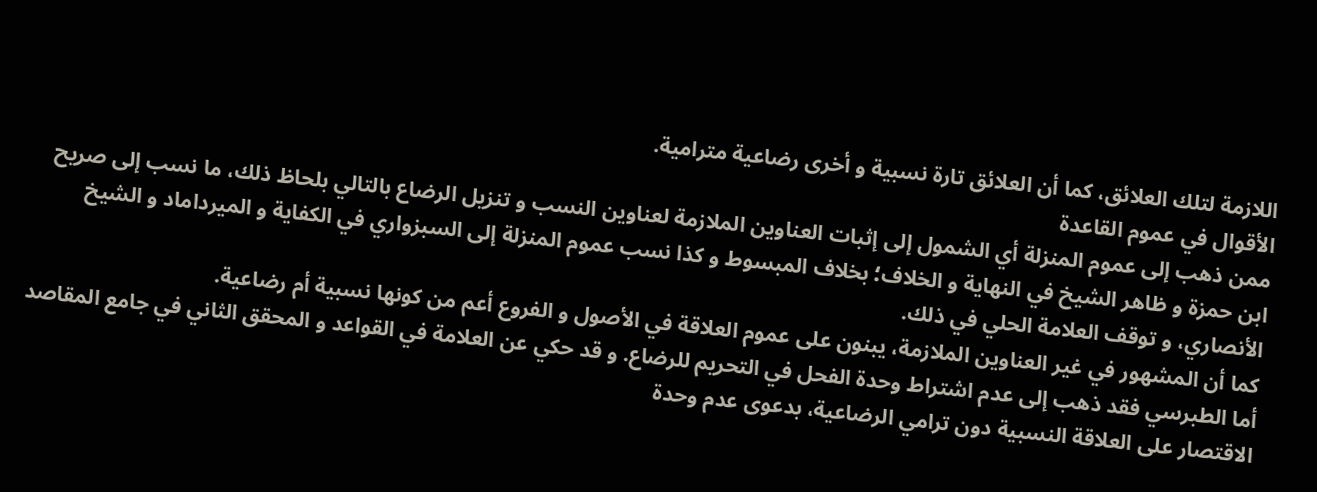اللازمة لتلك العلائق، كما أن العلائق تارة نسبية و أخرى رضاعية مترامية.
الأقوال في عموم القاعدة
ممن ذهب إلى عموم المنزلة أي الشمول إلى إثبات العناوين الملازمة لعناوين النسب و تنزيل الرضاع بالتالي بلحاظ ذلك، ما نسب إلى صريح ابن حمزة و ظاهر الشيخ في النهاية و الخلاف؛ بخلاف المبسوط و كذا نسب عموم المنزلة إلى السبزواري في الكفاية و الميرداماد و الشيخ الأنصاري، و توقف العلامة الحلي في ذلك.
كما أن المشهور في غير العناوين الملازمة، يبنون على عموم العلاقة في الأصول و الفروع أعم من كونها نسبية أم رضاعية.
أما الطبرسي فقد ذهب إلى عدم اشتراط وحدة الفحل في التحريم للرضاع. و قد حكي عن العلامة في القواعد و المحقق الثاني في جامع المقاصد الاقتصار على العلاقة النسبية دون ترامي الرضاعية، بدعوى عدم وحدة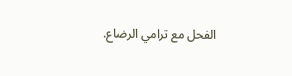الفحل مع ترامي الرضاع.